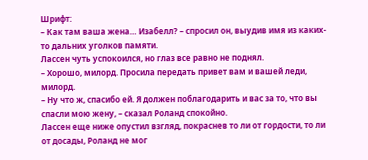Шрифт:
– Как там ваша жена… Изабелл? – спросил он, выудив имя из каких-то дальних уголков памяти.
Лассен чуть успокоился, но глаз все равно не поднял.
– Хорошо, милорд. Просила передать привет вам и вашей леди, милорд.
– Ну что ж, спасибо ей. Я должен поблагодарить и вас за то, что вы спасли мою жену, – сказал Роланд спокойно.
Лассен еще ниже опустил взгляд, покраснев то ли от гордости, то ли от досады, Роланд не мог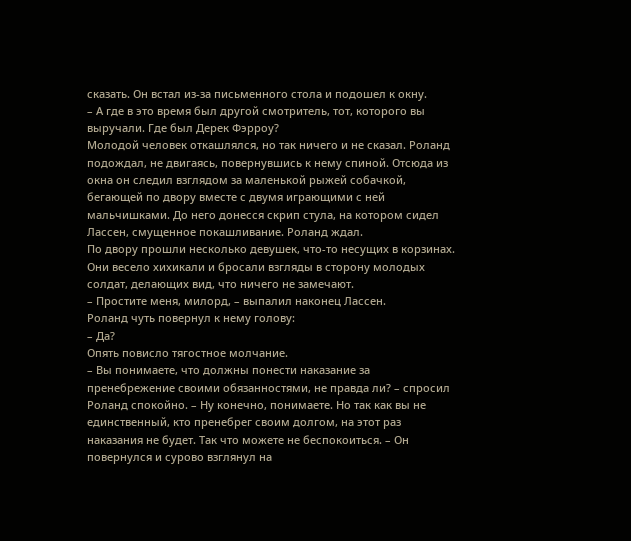сказать. Он встал из-за письменного стола и подошел к окну.
– А где в это время был другой смотритель, тот, которого вы выручали. Где был Дерек Фэрроу?
Молодой человек откашлялся, но так ничего и не сказал. Роланд подождал, не двигаясь, повернувшись к нему спиной. Отсюда из окна он следил взглядом за маленькой рыжей собачкой, бегающей по двору вместе с двумя играющими с ней мальчишками. До него донесся скрип стула, на котором сидел Лассен, смущенное покашливание. Роланд ждал.
По двору прошли несколько девушек, что-то несущих в корзинах. Они весело хихикали и бросали взгляды в сторону молодых солдат, делающих вид, что ничего не замечают.
– Простите меня, милорд, – выпалил наконец Лассен.
Роланд чуть повернул к нему голову:
– Да?
Опять повисло тягостное молчание.
– Вы понимаете, что должны понести наказание за пренебрежение своими обязанностями, не правда ли? – спросил Роланд спокойно. – Ну конечно, понимаете. Но так как вы не единственный, кто пренебрег своим долгом, на этот раз наказания не будет. Так что можете не беспокоиться. – Он повернулся и сурово взглянул на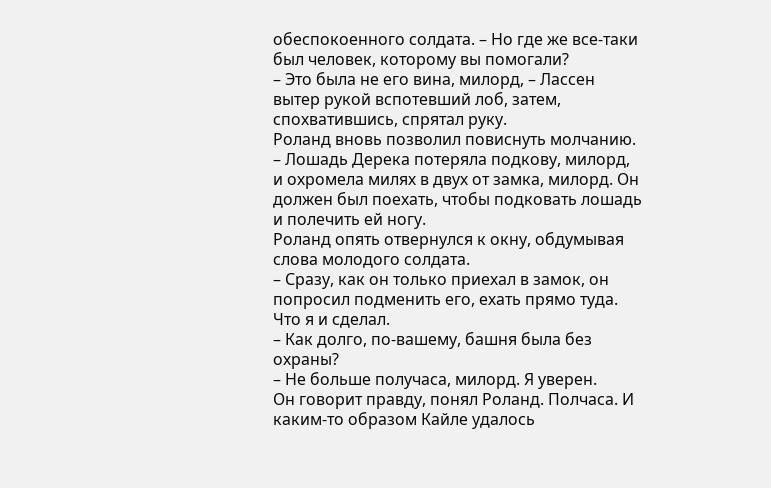обеспокоенного солдата. – Но где же все-таки был человек, которому вы помогали?
– Это была не его вина, милорд, – Лассен вытер рукой вспотевший лоб, затем, спохватившись, спрятал руку.
Роланд вновь позволил повиснуть молчанию.
– Лошадь Дерека потеряла подкову, милорд, и охромела милях в двух от замка, милорд. Он должен был поехать, чтобы подковать лошадь и полечить ей ногу.
Роланд опять отвернулся к окну, обдумывая слова молодого солдата.
– Сразу, как он только приехал в замок, он попросил подменить его, ехать прямо туда. Что я и сделал.
– Как долго, по-вашему, башня была без охраны?
– Не больше получаса, милорд. Я уверен.
Он говорит правду, понял Роланд. Полчаса. И каким-то образом Кайле удалось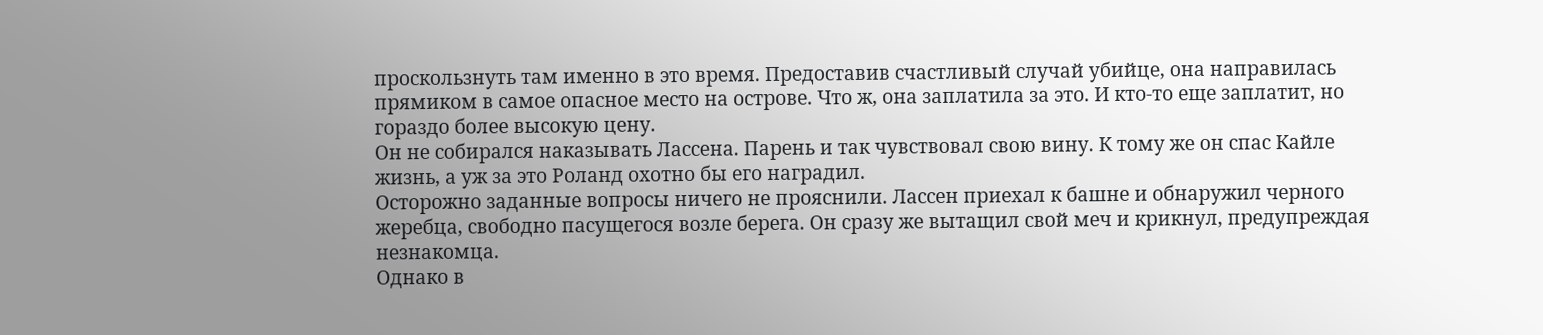проскользнуть там именно в это время. Предоставив счастливый случай убийце, она направилась прямиком в самое опасное место на острове. Что ж, она заплатила за это. И кто-то еще заплатит, но гораздо более высокую цену.
Он не собирался наказывать Лассена. Парень и так чувствовал свою вину. К тому же он спас Кайле жизнь, а уж за это Роланд охотно бы его наградил.
Осторожно заданные вопросы ничего не прояснили. Лассен приехал к башне и обнаружил черного жеребца, свободно пасущегося возле берега. Он сразу же вытащил свой меч и крикнул, предупреждая незнакомца.
Однако в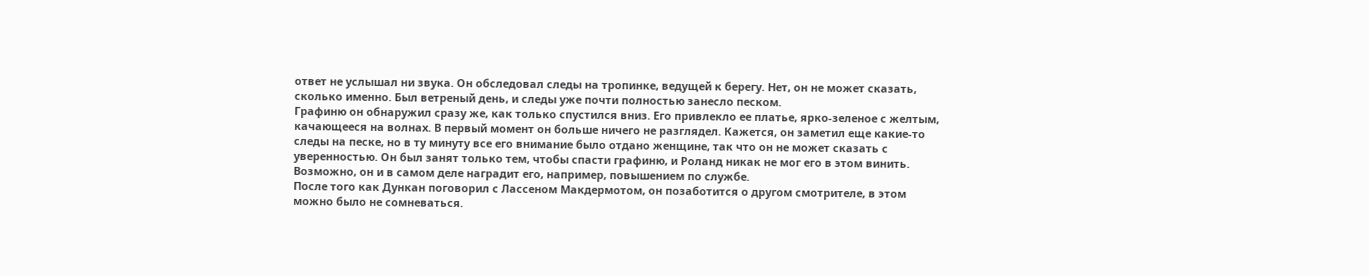ответ не услышал ни звука. Он обследовал следы на тропинке, ведущей к берегу. Нет, он не может сказать, сколько именно. Был ветреный день, и следы уже почти полностью занесло песком.
Графиню он обнаружил сразу же, как только спустился вниз. Его привлекло ее платье, ярко-зеленое с желтым, качающееся на волнах. В первый момент он больше ничего не разглядел. Кажется, он заметил еще какие-то следы на песке, но в ту минуту все его внимание было отдано женщине, так что он не может сказать с уверенностью. Он был занят только тем, чтобы спасти графиню, и Роланд никак не мог его в этом винить.
Возможно, он и в самом деле наградит его, например, повышением по службе.
После того как Дункан поговорил с Лассеном Макдермотом, он позаботится о другом смотрителе, в этом можно было не сомневаться.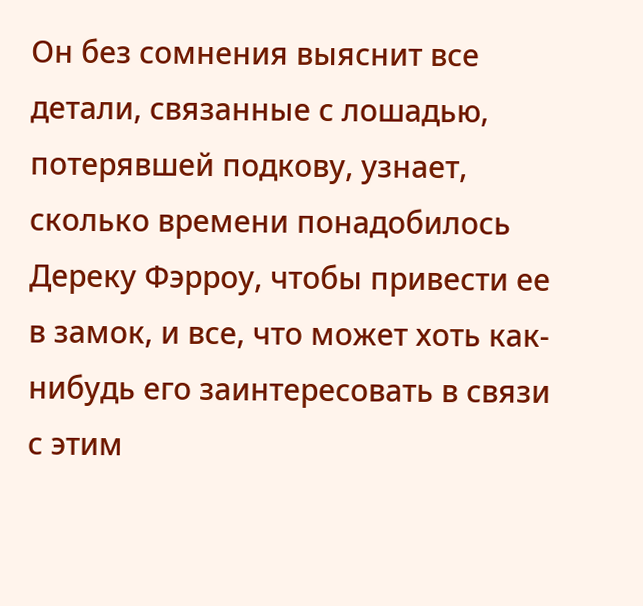Он без сомнения выяснит все детали, связанные с лошадью, потерявшей подкову, узнает, сколько времени понадобилось Дереку Фэрроу, чтобы привести ее в замок, и все, что может хоть как-нибудь его заинтересовать в связи с этим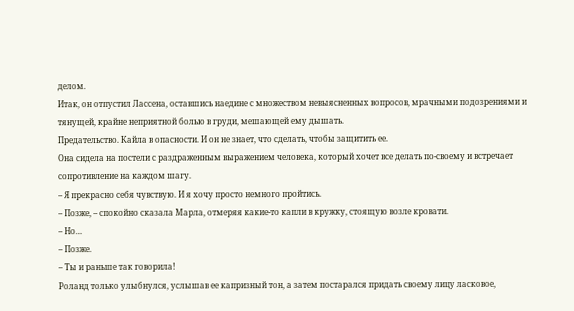делом.
Итак, он отпустил Лассена, оставшись наедине с множеством невыясненных вопросов, мрачными подозрениями и тянущей, крайне неприятной болью в груди, мешающей ему дышать.
Предательство. Кайла в опасности. И он не знает, что сделать, чтобы защитить ее.
Она сидела на постели с раздраженным выражением человека, который хочет все делать по-своему и встречает сопротивление на каждом шагу.
– Я прекрасно себя чувствую. И я хочу просто немного пройтись.
– Позже, – спокойно сказала Марла, отмеряя какие-то капли в кружку, стоящую возле кровати.
– Но…
– Позже.
– Ты и раньше так говорила!
Роланд только улыбнулся, услышав ее капризный тон, а затем постарался придать своему лицу ласковое,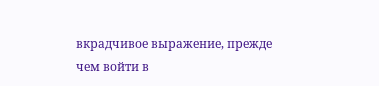вкрадчивое выражение, прежде чем войти в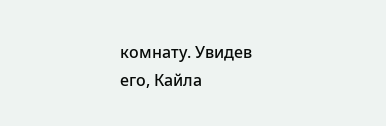комнату. Увидев его, Кайла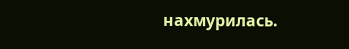нахмурилась.